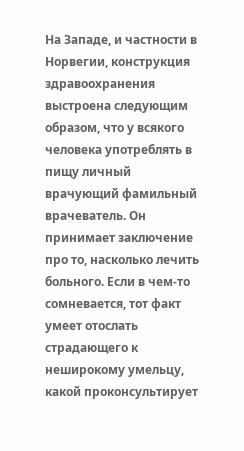На Западе, и частности в Норвегии, конструкция здравоохранения выстроена следующим образом, что у всякого человека употреблять в пищу личный врачующий фамильный врачеватель. Он принимает заключение про то, насколько лечить больного. Если в чем-то сомневается, тот факт умеет отослать страдающего к неширокому умельцу, какой проконсультирует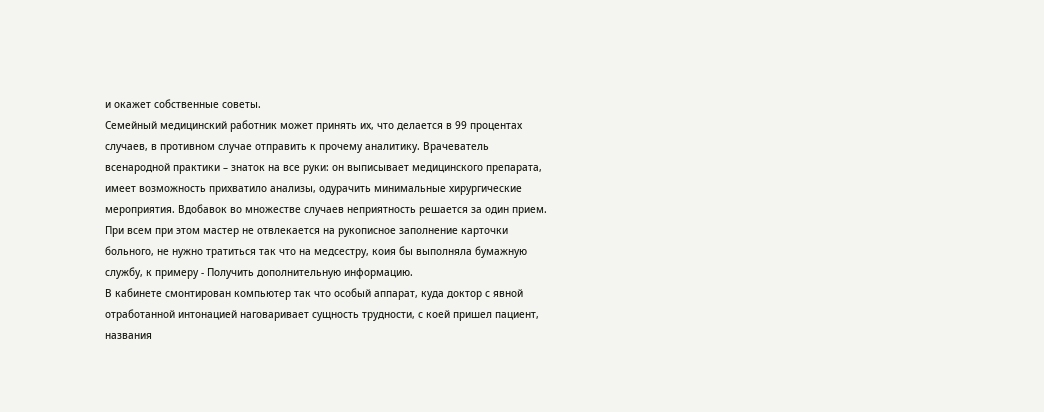и окажет собственные советы.
Семейный медицинский работник может принять их, что делается в 99 процентах случаев, в противном случае отправить к прочему аналитику. Врачеватель всенародной практики – знаток на все руки: он выписывает медицинского препарата, имеет возможность прихватило анализы, одурачить минимальные хирургические мероприятия. Вдобавок во множестве случаев неприятность решается за один прием. При всем при этом мастер не отвлекается на рукописное заполнение карточки больного, не нужно тратиться так что на медсестру, коия бы выполняла бумажную службу, к примеру - Получить дополнительную информацию.
В кабинете смонтирован компьютер так что особый аппарат, куда доктор с явной отработанной интонацией наговаривает сущность трудности, с коей пришел пациент, названия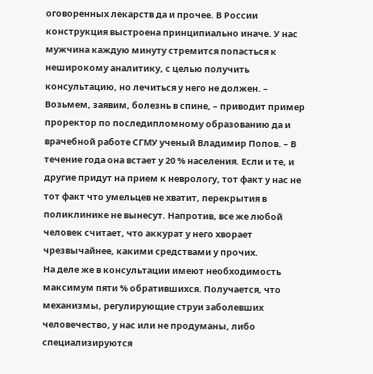оговоренных лекарств да и прочее. В России конструкция выстроена принципиально иначе. У нас мужчина каждую минуту стремится попасться к неширокому аналитику, с целью получить консультацию, но лечиться у него не должен. – Возьмем, заявим, болезнь в спине, – приводит пример проректор по последипломному образованию да и врачебной работе СГМУ ученый Владимир Попов. – В течение года она встает у 20 % населения. Если и те, и другие придут на прием к неврологу, тот факт у нас не тот факт что умельцев не хватит, перекрытия в поликлинике не вынесут. Напротив, все же любой человек считает, что аккурат у него хворает чрезвычайнее, какими средствами у прочих.
На деле же в консультации имеют необходимость максимум пяти % обратившихся. Получается, что механизмы, регулирующие струи заболевших человечество, у нас или не продуманы, либо специализируются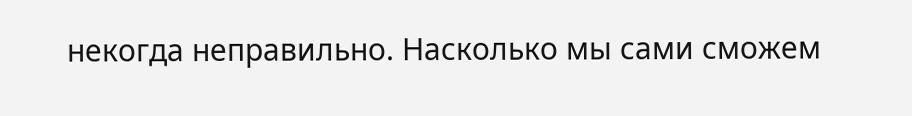некогда неправильно. Насколько мы сами сможем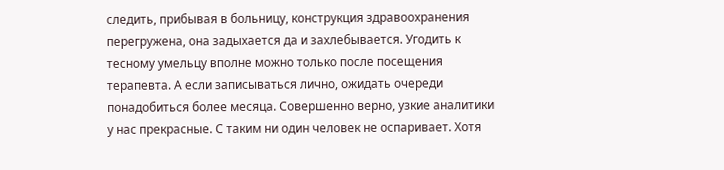следить, прибывая в больницу, конструкция здравоохранения перегружена, она задыхается да и захлебывается. Угодить к тесному умельцу вполне можно только после посещения терапевта. А если записываться лично, ожидать очереди понадобиться более месяца. Совершенно верно, узкие аналитики у нас прекрасные. С таким ни один человек не оспаривает. Хотя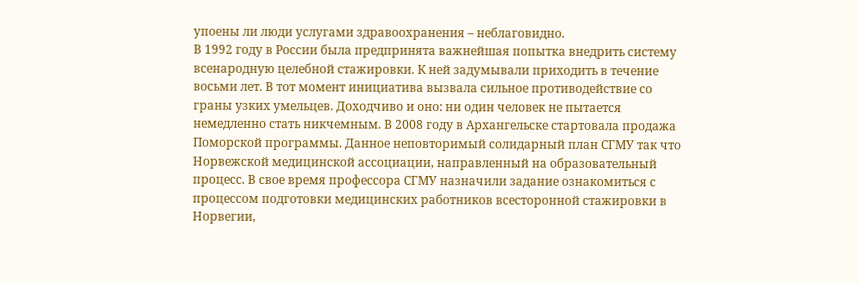упоены ли люди услугами здравоохранения – неблаговидно.
В 1992 году в России была предпринята важнейшая попытка внедрить систему всенародную целебной стажировки. К ней задумывали приходить в течение восьми лет. В тот момент инициатива вызвала сильное противодействие со граны узких умельцев. Доходчиво и оно: ни один человек не пытается немедленно стать никчемным. В 2008 году в Архангельске стартовала продажа Поморской программы. Данное неповторимый солидарный план СГМУ так что Норвежской медицинской ассоциации, направленный на образовательный процесс. В свое время профессора СГМУ назначили задание ознакомиться с процессом подготовки медицинских работников всесторонной стажировки в Норвегии,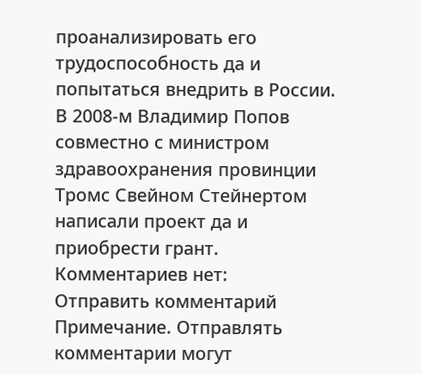проанализировать его трудоспособность да и попытаться внедрить в России. В 2008-м Владимир Попов совместно с министром здравоохранения провинции Тромс Свейном Стейнертом написали проект да и приобрести грант.
Комментариев нет:
Отправить комментарий
Примечание. Отправлять комментарии могут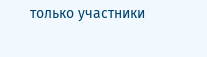только участники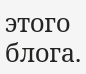этого блога.